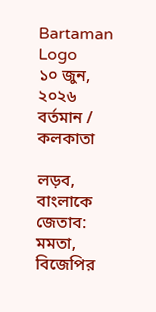Bartaman Logo
১০ জুন, ২০২৬
বর্তমান / কলকাতা

লড়ব, বাংলাকে জেতাব: মমতা, বিজেপির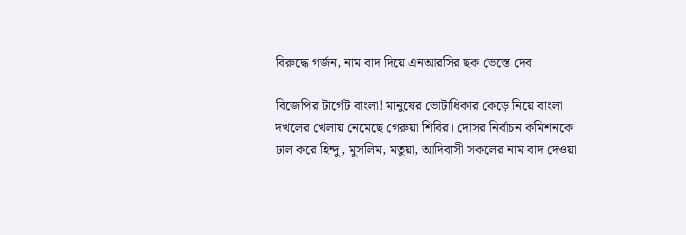বিরুদ্ধে গর্জন, নাম বাদ দিয়ে এনআরসির ছক ভেস্তে দেব

বিজেপির টার্গেট বাংলা! মানুষের ভোটাধিকার কেড়ে নিয়ে বাংলা দখলের খেলায় নেমেছে গেরুয়া শিবির। দোসর নির্বাচন কমিশনকে ঢাল করে হিন্দু, মুসলিম, মতুয়া, আদিবাসী সকলের নাম বাদ দেওয়া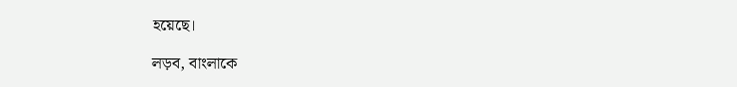হয়েছে।

লড়ব, বাংলাকে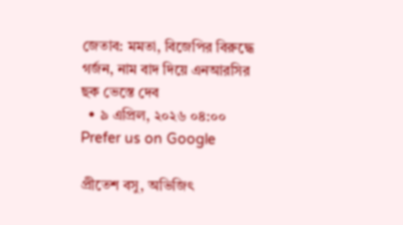জেতাব: মমতা, বিজেপির বিরুদ্ধে গর্জন, নাম বাদ দিয়ে এনআরসির ছক ভেস্তে দেব
  • ৯ এপ্রিল, ২০২৬ ০৪:০০
Prefer us on Google

প্রীতেশ বসু, অভিজিৎ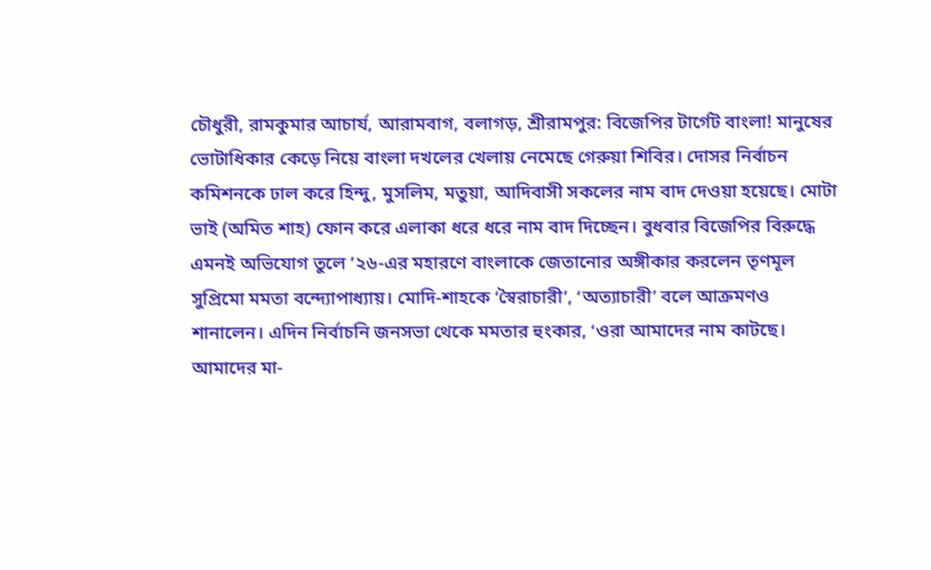চৌধুরী, রামকুমার আচার্য, আরামবাগ, বলাগড়, শ্রীরামপুর: বিজেপির টার্গেট বাংলা! মানুষের ভোটাধিকার কেড়ে নিয়ে বাংলা দখলের খেলায় নেমেছে গেরুয়া শিবির। দোসর নির্বাচন কমিশনকে ঢাল করে হিন্দু, মুসলিম, মতুয়া, আদিবাসী সকলের নাম বাদ দেওয়া হয়েছে। মোটা ভাই (অমিত শাহ) ফোন করে এলাকা ধরে ধরে নাম বাদ দিচ্ছেন। বুধবার বিজেপির বিরুদ্ধে এমনই অভিযোগ তুলে ’২৬-এর মহারণে বাংলাকে জেতানোর অঙ্গীকার করলেন তৃণমূল সুপ্রিমো মমতা বন্দ্যোপাধ্যায়। মোদি-শাহকে ‘স্বৈরাচারী’, ‘অত্যাচারী’ বলে আক্রমণও শানালেন। এদিন নির্বাচনি জনসভা থেকে মমতার হুংকার, ‘ওরা আমাদের নাম কাটছে। আমাদের মা-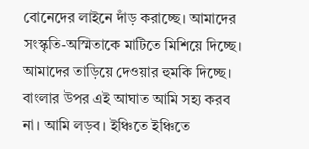বোনেদের লাইনে দাঁড় করাচ্ছে। আমাদের সংস্কৃতি-অস্মিতাকে মাটিতে মিশিয়ে দিচ্ছে। আমাদের তাড়িয়ে দেওয়ার হুমকি দিচ্ছে। বাংলার উপর এই আঘাত আমি সহ্য করব না। আমি লড়ব। ইঞ্চিতে ইঞ্চিতে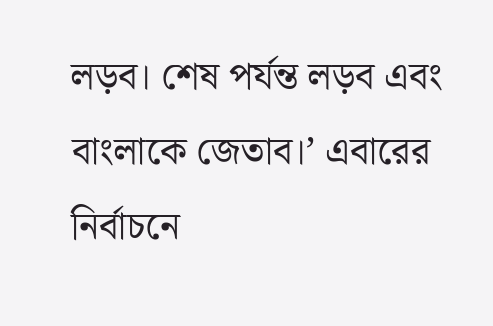লড়ব। শেষ পর্যন্ত লড়ব এবং বাংলাকে জেতাব।’ এবারের নির্বাচনে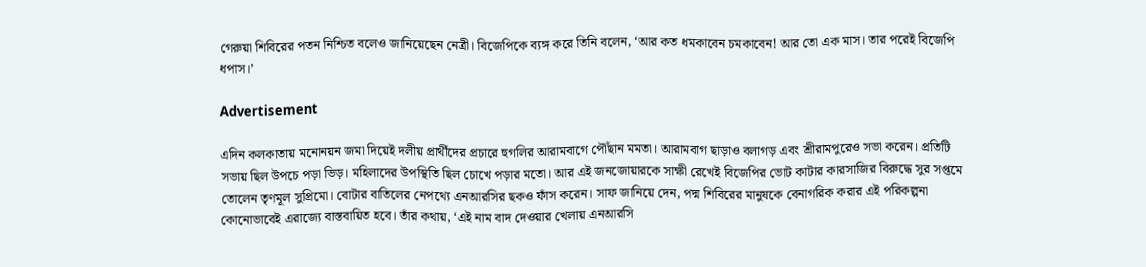গেরুয়া শিবিরের পতন নিশ্চিত বলেও জানিয়েছেন নেত্রী। বিজেপিকে ব্যঙ্গ করে তিনি বলেন, ‘আর কত ধমকাবেন চমকাবেন! আর তো এক মাস। তার পরেই বিজেপি ধপাস।’

Advertisement

এদিন কলকাতায় মনোনয়ন জমা দিয়েই দলীয় প্রার্থীদের প্রচারে হুগলির আরামবাগে পৌঁছান মমতা। আরামবাগ ছাড়াও বলাগড় এবং শ্রীরামপুরেও সভা করেন। প্রতিটি সভায় ছিল উপচে পড়া ভিড়। মহিলাদের উপস্থিতি ছিল চোখে পড়ার মতো। আর এই জনজোয়ারকে সাক্ষী রেখেই বিজেপির ভোট কাটার কারসাজির বিরুদ্ধে সুর সপ্তমে তোলেন তৃণমূল সুপ্রিমো। বোটার বাতিলের নেপথ্যে এনআরসির ছকও ফাঁস করেন। সাফ জানিয়ে দেন, পদ্ম শিবিরের মানুষকে বেনাগরিক করার এই পরিকল্পনা কোনোভাবেই এরাজ্যে বাস্তবায়িত হবে। তাঁর কথায়, ‘এই নাম বাদ দেওয়ার খেলায় এনআরসি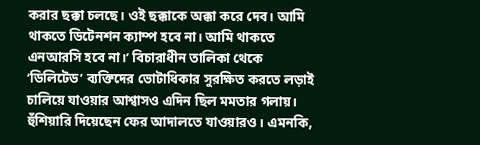করার ছক্কা চলছে। ওই ছক্কাকে অক্কা করে দেব। আমি থাকতে ডিটেনশন ক্যাম্প হবে না। আমি থাকতে এনআরসি হবে না।’ বিচারাধীন তালিকা থেকে ‘ডিলিটেড’ ব্যক্তিদের ভোটাধিকার সুরক্ষিত করতে লড়াই চালিয়ে যাওয়ার আশ্বাসও এদিন ছিল মমতার গলায়। হুঁশিয়ারি দিয়েছেন ফের আদালতে যাওয়ারও। এমনকি,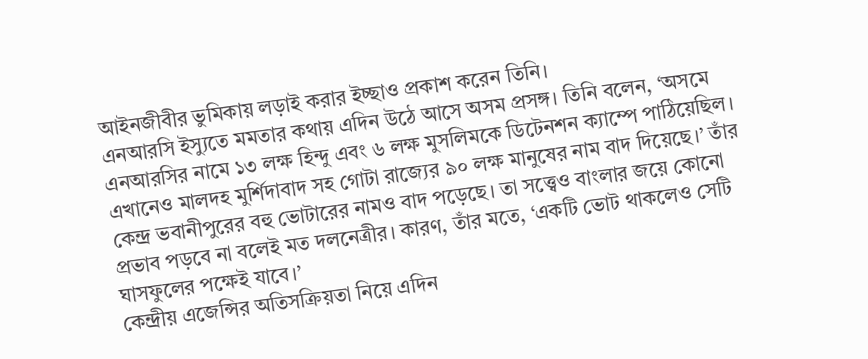আইনজীবীর ভুমিকায় লড়াই করার ইচ্ছাও প্রকাশ করেন তিনি।
এনআরসি ইস্যুতে মমতার কথায় এদিন উঠে আসে অসম প্রসঙ্গ। তিনি বলেন, ‘অসমে এনআরসির নামে ১৩ লক্ষ হিন্দু এবং ৬ লক্ষ মুসলিমকে ডিটেনশন ক্যাম্পে পাঠিয়েছিল। এখানেও মালদহ মুর্শিদাবাদ সহ গোটা রাজ্যের ৯০ লক্ষ মানুষের নাম বাদ দিয়েছে।’ তাঁর কেন্দ্র ভবানীপুরের বহু ভোটারের নামও বাদ পড়েছে। তা সত্ত্বেও বাংলার জয়ে কোনো প্রভাব পড়বে না বলেই মত দলনেত্রীর। কারণ, তাঁর মতে, ‘একটি ভোট থাকলেও সেটি ঘাসফুলের পক্ষেই যাবে।’
কেন্দ্রীয় এজেন্সির অতিসক্রিয়তা নিয়ে এদিন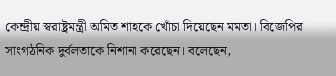কেন্দ্রীয় স্বরাষ্ট্রমন্ত্রী অমিত শাহকে খোঁচা দিয়েছেন মমতা। বিজেপির সাংগঠনিক দুর্বলতাকে নিশানা করেছেন। বলেছেন,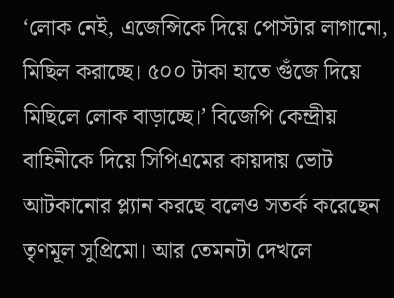‘লোক নেই, এজেন্সিকে দিয়ে পোস্টার লাগানো, মিছিল করাচ্ছে। ৫০০ টাকা হাতে গুঁজে দিয়ে মিছিলে লোক বাড়াচ্ছে।’ বিজেপি কেন্দ্রীয় বাহিনীকে দিয়ে সিপিএমের কায়দায় ভোট আটকানোর প্ল্যান করছে বলেও সতর্ক করেছেন তৃণমূল সুপ্রিমো। আর তেমনটা দেখলে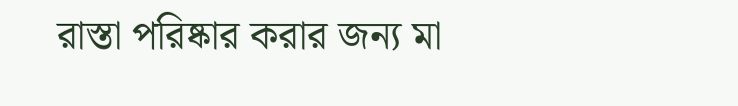রাস্তা পরিষ্কার করার জন্য মা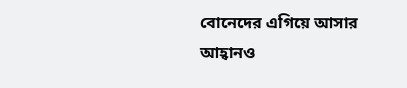বোনেদের এগিয়ে আসার আহ্বানও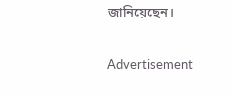জানিয়েছেন।

Advertisement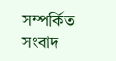সম্পর্কিত সংবাদ